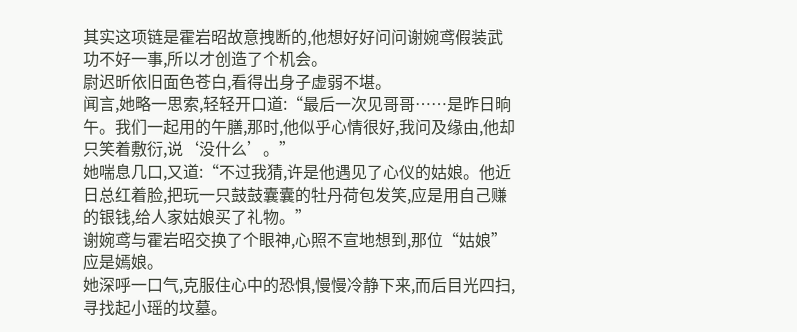其实这项链是霍岩昭故意拽断的,他想好好问问谢婉鸢假装武功不好一事,所以才创造了个机会。
尉迟昕依旧面色苍白,看得出身子虚弱不堪。
闻言,她略一思索,轻轻开口道:“最后一次见哥哥……是昨日晌午。我们一起用的午膳,那时,他似乎心情很好,我问及缘由,他却只笑着敷衍,说‘没什么’。”
她喘息几口,又道:“不过我猜,许是他遇见了心仪的姑娘。他近日总红着脸,把玩一只鼓鼓囊囊的牡丹荷包发笑,应是用自己赚的银钱,给人家姑娘买了礼物。”
谢婉鸢与霍岩昭交换了个眼神,心照不宣地想到,那位“姑娘”应是嫣娘。
她深呼一口气,克服住心中的恐惧,慢慢冷静下来,而后目光四扫,寻找起小瑶的坟墓。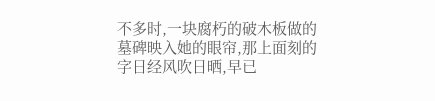不多时,一块腐朽的破木板做的墓碑映入她的眼帘,那上面刻的字日经风吹日晒,早已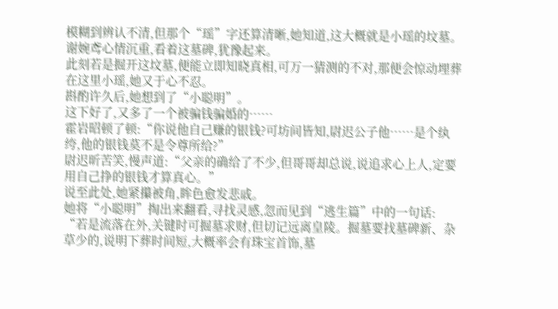模糊到辨认不清,但那个“瑶”字还算清晰,她知道,这大概就是小瑶的坟墓。
谢婉鸢心情沉重,看着这墓碑,犹豫起来。
此刻若是掘开这坟墓,便能立即知晓真相,可万一猜测的不对,那便会惊动埋葬在这里小瑶,她又于心不忍。
斟酌许久后,她想到了“小聪明”。
这下好了,又多了一个被骗钱骗婚的……
霍岩昭顿了顿:“你说他自己赚的银钱?可坊间皆知,尉迟公子他……是个纨绔,他的银钱莫不是令尊所给?”
尉迟昕苦笑,慢声道:“父亲的确给了不少,但哥哥却总说,说追求心上人,定要用自己挣的银钱才算真心。”
说至此处,她紧攥被角,眸色愈发悲戚。
她将“小聪明”掏出来翻看,寻找灵感,忽而见到“逃生篇”中的一句话:
“若是流落在外,关键时可掘墓求财,但切记远离皇陵。掘墓要找墓碑新、杂草少的,说明下葬时间短,大概率会有珠宝首饰,墓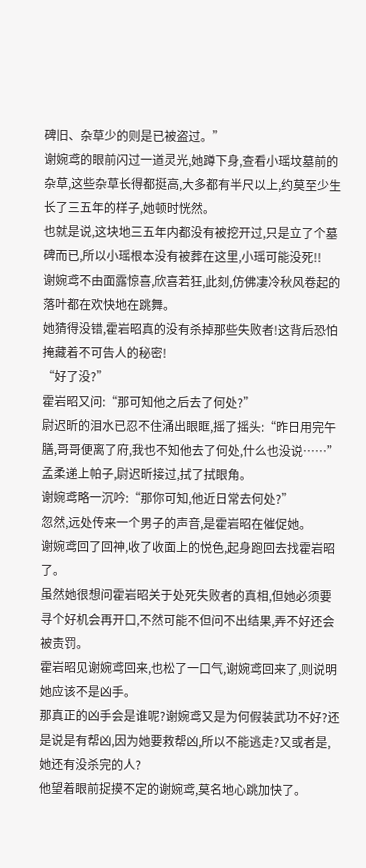碑旧、杂草少的则是已被盗过。”
谢婉鸢的眼前闪过一道灵光,她蹲下身,查看小瑶坟墓前的杂草,这些杂草长得都挺高,大多都有半尺以上,约莫至少生长了三五年的样子,她顿时恍然。
也就是说,这块地三五年内都没有被挖开过,只是立了个墓碑而已,所以小瑶根本没有被葬在这里,小瑶可能没死!!
谢婉鸢不由面露惊喜,欣喜若狂,此刻,仿佛凄冷秋风卷起的落叶都在欢快地在跳舞。
她猜得没错,霍岩昭真的没有杀掉那些失败者!这背后恐怕掩藏着不可告人的秘密!
“好了没?”
霍岩昭又问:“那可知他之后去了何处?”
尉迟昕的泪水已忍不住涌出眼眶,摇了摇头:“昨日用完午膳,哥哥便离了府,我也不知他去了何处,什么也没说……”
孟柔递上帕子,尉迟昕接过,拭了拭眼角。
谢婉鸢略一沉吟:“那你可知,他近日常去何处?”
忽然,远处传来一个男子的声音,是霍岩昭在催促她。
谢婉鸢回了回神,收了收面上的悦色,起身跑回去找霍岩昭了。
虽然她很想问霍岩昭关于处死失败者的真相,但她必须要寻个好机会再开口,不然可能不但问不出结果,弄不好还会被责罚。
霍岩昭见谢婉鸢回来,也松了一口气,谢婉鸢回来了,则说明她应该不是凶手。
那真正的凶手会是谁呢?谢婉鸢又是为何假装武功不好?还是说是有帮凶,因为她要救帮凶,所以不能逃走?又或者是,她还有没杀完的人?
他望着眼前捉摸不定的谢婉鸢,莫名地心跳加快了。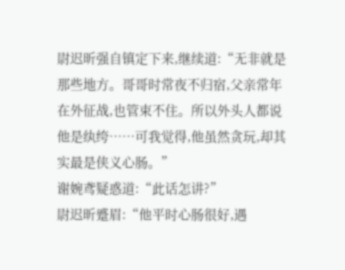尉迟昕强自镇定下来,继续道:“无非就是那些地方。哥哥时常夜不归宿,父亲常年在外征战,也管束不住。所以外头人都说他是纨绔……可我觉得,他虽然贪玩,却其实最是侠义心肠。”
谢婉鸢疑惑道:“此话怎讲?”
尉迟昕蹙眉:“他平时心肠很好,遇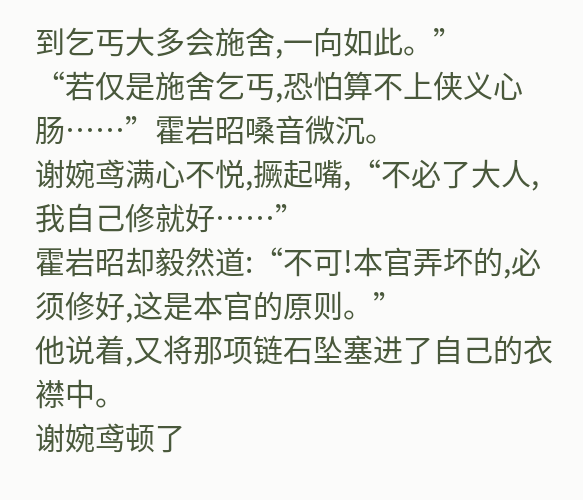到乞丐大多会施舍,一向如此。”
“若仅是施舍乞丐,恐怕算不上侠义心肠……”霍岩昭嗓音微沉。
谢婉鸢满心不悦,撅起嘴,“不必了大人,我自己修就好……”
霍岩昭却毅然道:“不可!本官弄坏的,必须修好,这是本官的原则。”
他说着,又将那项链石坠塞进了自己的衣襟中。
谢婉鸢顿了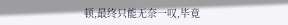顿,最终只能无奈一叹,毕竟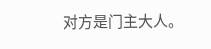对方是门主大人。